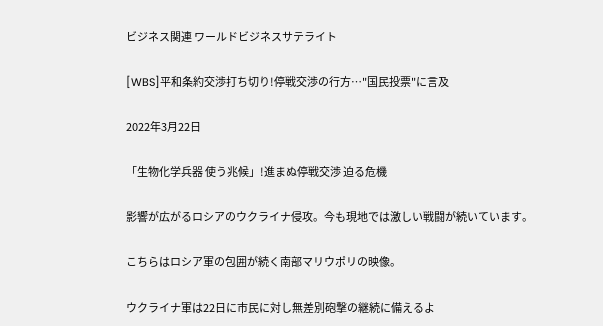ビジネス関連 ワールドビジネスサテライト

[WBS]平和条約交渉打ち切り!停戦交渉の行方…"国民投票"に言及

2022年3月22日

「生物化学兵器 使う兆候」!進まぬ停戦交渉 迫る危機

影響が広がるロシアのウクライナ侵攻。今も現地では激しい戦闘が続いています。

こちらはロシア軍の包囲が続く南部マリウポリの映像。

ウクライナ軍は22日に市民に対し無差別砲撃の継続に備えるよ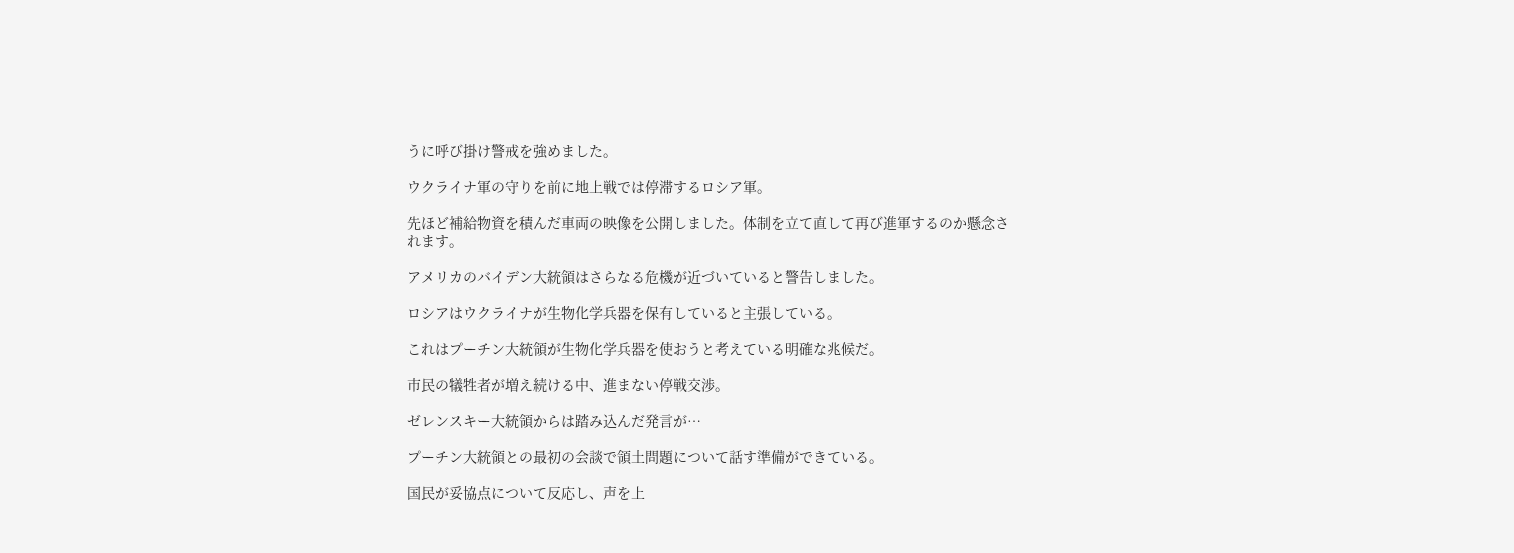うに呼び掛け警戒を強めました。

ウクライナ軍の守りを前に地上戦では停滞するロシア軍。

先ほど補給物資を積んだ車両の映像を公開しました。体制を立て直して再び進軍するのか懸念されます。

アメリカのバイデン大統領はさらなる危機が近づいていると警告しました。

ロシアはウクライナが生物化学兵器を保有していると主張している。

これはプーチン大統領が生物化学兵器を使おうと考えている明確な兆候だ。

市民の犠牲者が増え続ける中、進まない停戦交渉。

ゼレンスキー大統領からは踏み込んだ発言が…

プーチン大統領との最初の会談で領土問題について話す準備ができている。

国民が妥協点について反応し、声を上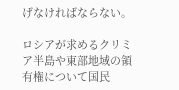げなければならない。

ロシアが求めるクリミア半島や東部地域の領有権について国民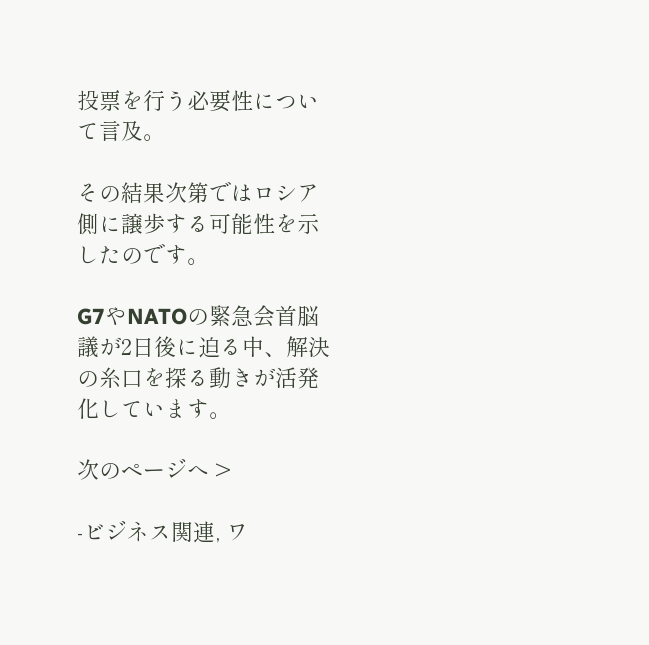投票を行う必要性について言及。

その結果次第ではロシア側に譲歩する可能性を示したのです。

G7やNATOの緊急会首脳議が2日後に迫る中、解決の糸口を探る動きが活発化しています。

次のページへ >

-ビジネス関連, ワ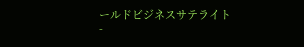ールドビジネスサテライト
-